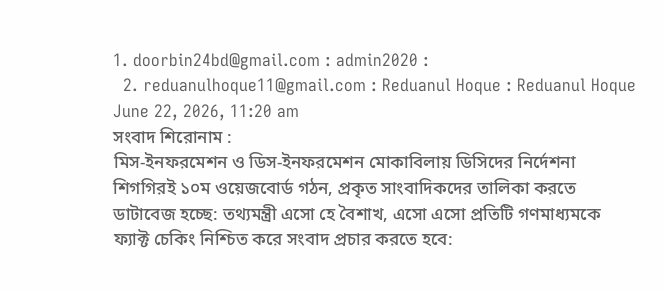1. doorbin24bd@gmail.com : admin2020 :
  2. reduanulhoque11@gmail.com : Reduanul Hoque : Reduanul Hoque
June 22, 2026, 11:20 am
সংবাদ শিরোনাম :
মিস-ইনফরমেশন ও ডিস-ইনফরমেশন মোকাবিলায় ডিসিদের নির্দেশনা শিগগিরই ১০ম ওয়েজবোর্ড গঠন, প্রকৃত সাংবাদিকদের তালিকা করতে ডাটাবেজ হচ্ছে: তথ্যমন্ত্রী এসো হে বৈশাখ, এসো এসো প্রতিটি গণমাধ্যমকে ফ্যাক্ট চেকিং নিশ্চিত করে সংবাদ প্রচার করতে হবে: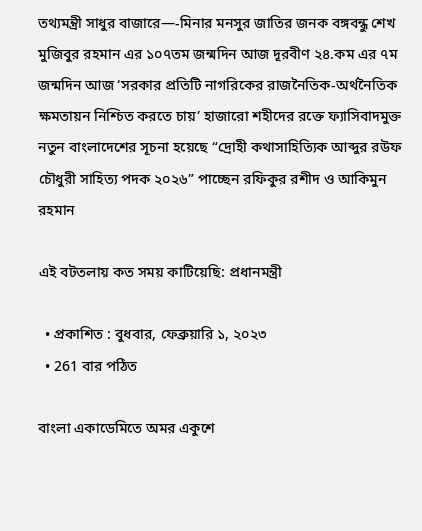তথ্যমন্ত্রী সাধুর বাজারে—-মিনার মনসুর জাতির জনক বঙ্গবন্ধু শেখ মুজিবুর রহমান এর ১০৭তম জন্মদিন আজ দূরবীণ ২৪.কম এর ৭ম জন্মদিন আজ ‘সরকার প্রতিটি নাগরিকের রাজনৈতিক-অর্থনৈতিক ক্ষমতায়ন নিশ্চিত করতে চায়’ হাজারো শহীদের রক্তে ফ্যাসিবাদমুক্ত নতুন বাংলাদেশের সূচনা হয়েছে “দ্রোহী কথাসাহিত্যিক আব্দুর রউফ চৌধুরী সাহিত্য পদক ২০২৬” পাচ্ছেন রফিকুর রশীদ ও আকিমুন রহমান

এই বটতলায় কত সময় কাটিয়েছি: প্রধানমন্ত্রী

  • প্রকাশিত : বুধবার, ফেব্রুয়ারি ১, ২০২৩
  • 261 বার পঠিত

বাংলা একাডেমিতে অমর একুশে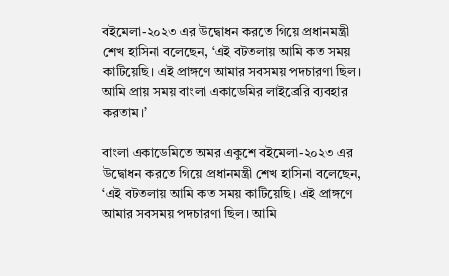বইমেলা-২০২৩ এর উদ্বোধন করতে গিয়ে প্রধানমন্ত্রী শেখ হাসিনা বলেছেন, ‘এই বটতলায় আমি কত সময় কাটিয়েছি। এই প্রাঙ্গণে আমার সবসময় পদচারণা ছিল। আমি প্রায় সময় বাংলা একাডেমির লাইব্রেরি ব্যবহার করতাম।’

বাংলা একাডেমিতে অমর একুশে বইমেলা-২০২৩ এর উদ্বোধন করতে গিয়ে প্রধানমন্ত্রী শেখ হাসিনা বলেছেন, ‘এই বটতলায় আমি কত সময় কাটিয়েছি। এই প্রাঙ্গণে আমার সবসময় পদচারণা ছিল। আমি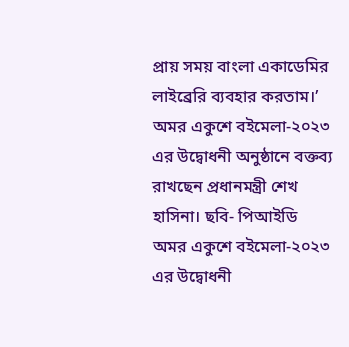প্রায় সময় বাংলা একাডেমির লাইব্রেরি ব্যবহার করতাম।’
অমর একুশে বইমেলা-২০২৩ এর উদ্বোধনী অনুষ্ঠানে বক্তব্য রাখছেন প্রধানমন্ত্রী শেখ হাসিনা। ছবি- পিআইডি
অমর একুশে বইমেলা-২০২৩ এর উদ্বোধনী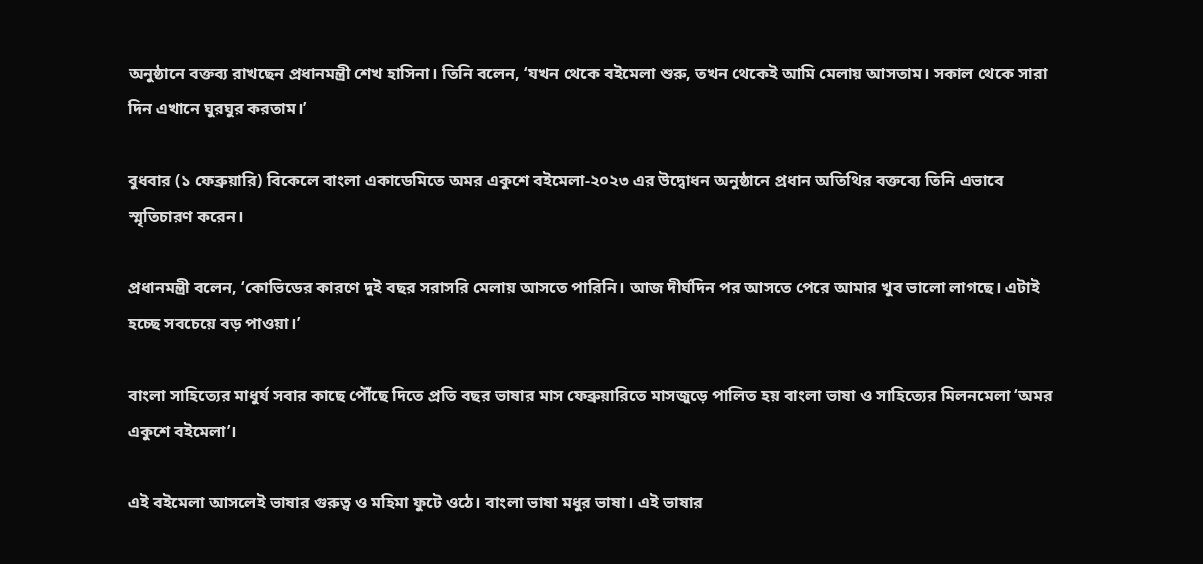অনুষ্ঠানে বক্তব্য রাখছেন প্রধানমন্ত্রী শেখ হাসিনা। তিনি বলেন, ‘যখন থেকে বইমেলা শুরু, তখন থেকেই আমি মেলায় আসতাম। সকাল থেকে সারা দিন এখানে ঘুরঘুর করতাম।’

বুধবার (১ ফেব্রুয়ারি) বিকেলে বাংলা একাডেমিতে অমর একুশে বইমেলা-২০২৩ এর উদ্বোধন অনুষ্ঠানে প্রধান অতিথির বক্তব্যে তিনি এভাবে স্মৃতিচারণ করেন।

প্রধানমন্ত্রী বলেন, ‘কোভিডের কারণে দুই বছর সরাসরি মেলায় আসতে পারিনি। আজ দীর্ঘদিন পর আসতে পেরে আমার খুব ভালো লাগছে। এটাই হচ্ছে সবচেয়ে বড় পাওয়া।’

বাংলা সাহিত্যের মাধুর্য সবার কাছে পৌঁছে দিতে প্রতি বছর ভাষার মাস ফেব্রুয়ারিতে মাসজুড়ে পালিত হয় বাংলা ভাষা ও সাহিত্যের মিলনমেলা ‘অমর একুশে বইমেলা’।

এই বইমেলা আসলেই ভাষার গুরুত্ব ও মহিমা ফুটে ওঠে। বাংলা ভাষা মধুর ভাষা। এই ভাষার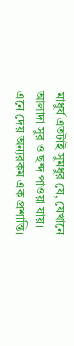মাধুর্য এতটাই সুমধুর যে, যেখানে আলাদা সুর ও ছন্দ পাওয়া যায়। এনে দেয় অন্যরকম এক প্রশান্তি।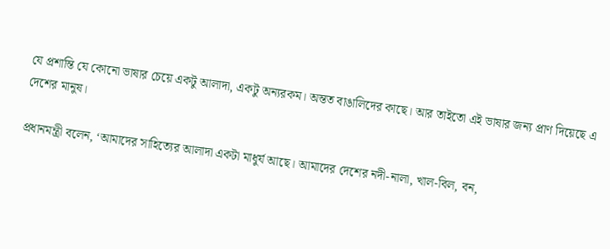যে প্রশান্তি যে কোনো ভাষার চেয়ে একটু আলাদা, একটু অন্যরকম। অন্তত বাঙালিদের কাছে। আর তাইতো এই ভাষার জন্য প্রাণ দিয়েছে এ দেশের মানুষ।

প্রধানমন্ত্রী বলেন, ‘আমাদের সাহিত্যের আলাদা একটা মাধুর্য আছে। আমাদের দেশের নদী-নালা, খাল-বিল, বন,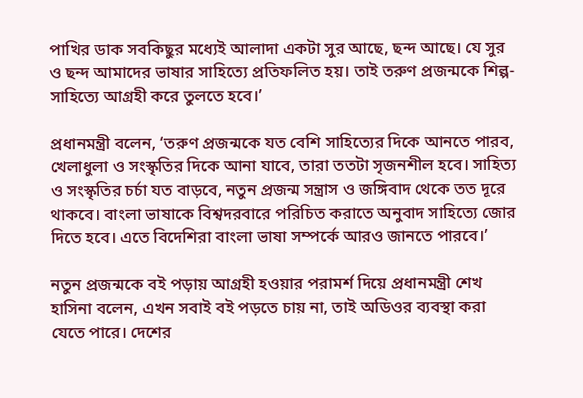পাখির ডাক সবকিছুর মধ্যেই আলাদা একটা সুর আছে, ছন্দ আছে। যে সুর ও ছন্দ আমাদের ভাষার সাহিত্যে প্রতিফলিত হয়। তাই তরুণ প্রজন্মকে শিল্প-সাহিত্যে আগ্রহী করে তুলতে হবে।’

প্রধানমন্ত্রী বলেন, ‘তরুণ প্রজন্মকে যত বেশি সাহিত্যের দিকে আনতে পারব, খেলাধুলা ও সংস্কৃতির দিকে আনা যাবে, তারা ততটা সৃজনশীল হবে। সাহিত্য ও সংস্কৃতির চর্চা যত বাড়বে, নতুন প্রজন্ম সন্ত্রাস ও জঙ্গিবাদ থেকে তত দূরে থাকবে। বাংলা ভাষাকে বিশ্বদরবারে পরিচিত করাতে অনুবাদ সাহিত্যে জোর দিতে হবে। এতে বিদেশিরা বাংলা ভাষা সম্পর্কে আরও জানতে পারবে।’

নতুন প্রজন্মকে বই পড়ায় আগ্রহী হওয়ার পরামর্শ দিয়ে প্রধানমন্ত্রী শেখ হাসিনা বলেন, এখন সবাই বই পড়তে চায় না, তাই অডিওর ব্যবস্থা করা যেতে পারে। দেশের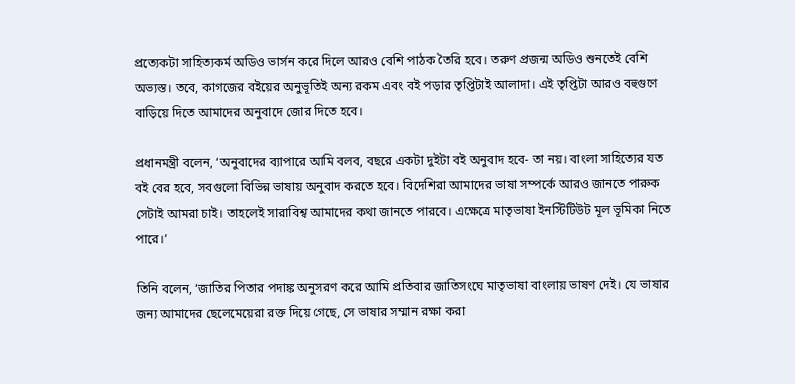প্রত্যেকটা সাহিত্যকর্ম অডিও ভার্সন করে দিলে আরও বেশি পাঠক তৈরি হবে। তরুণ প্রজন্ম অডিও শুনতেই বেশি অভ্যস্ত। তবে, কাগজের বইয়ের অনুভূতিই অন্য রকম এবং বই পড়ার তৃপ্তিটাই আলাদা। এই তৃপ্তিটা আরও বহুগুণে বাড়িয়ে দিতে আমাদের অনুবাদে জোর দিতে হবে।

প্রধানমন্ত্রী বলেন, ‘অনুবাদের ব্যাপারে আমি বলব, বছরে একটা দুইটা বই অনুবাদ হবে- তা নয়। বাংলা সাহিত্যের যত বই বের হবে, সবগুলো বিভিন্ন ভাষায় অনুবাদ করতে হবে। বিদেশিরা আমাদের ভাষা সম্পর্কে আরও জানতে পারুক সেটাই আমরা চাই। তাহলেই সারাবিশ্ব আমাদের কথা জানতে পারবে। এক্ষেত্রে মাতৃভাষা ইনস্টিটিউট মূল ভূমিকা নিতে পারে।’

তিনি বলেন, ‘জাতির পিতার পদাঙ্ক অনুসরণ করে আমি প্রতিবার জাতিসংঘে মাতৃভাষা বাংলায় ভাষণ দেই। যে ভাষার জন্য আমাদের ছেলেমেয়েরা রক্ত দিয়ে গেছে, সে ভাষার সম্মান রক্ষা করা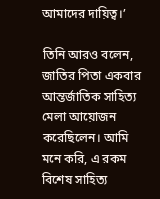আমাদের দায়িত্ব।’

তিনি আরও বলেন, জাতির পিতা একবার আন্তর্জাতিক সাহিত্য মেলা আয়োজন করেছিলেন। আমি মনে করি, এ রকম বিশেষ সাহিত্য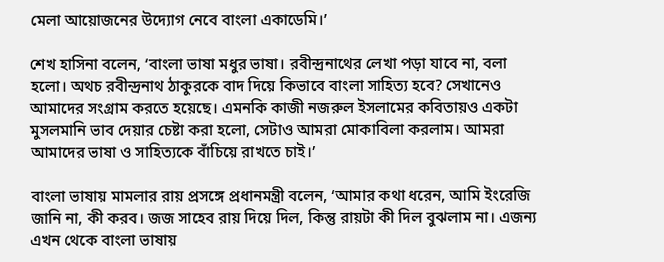মেলা আয়োজনের উদ্যোগ নেবে বাংলা একাডেমি।’

শেখ হাসিনা বলেন, ‘বাংলা ভাষা মধুর ভাষা। রবীন্দ্রনাথের লেখা পড়া যাবে না, বলা হলো। অথচ রবীন্দ্রনাথ ঠাকুরকে বাদ দিয়ে কিভাবে বাংলা সাহিত্য হবে? সেখানেও আমাদের সংগ্রাম করতে হয়েছে। এমনকি কাজী নজরুল ইসলামের কবিতায়ও একটা মুসলমানি ভাব দেয়ার চেষ্টা করা হলো, সেটাও আমরা মোকাবিলা করলাম। আমরা আমাদের ভাষা ও সাহিত্যকে বাঁচিয়ে রাখতে চাই।’

বাংলা ভাষায় মামলার রায় প্রসঙ্গে প্রধানমন্ত্রী বলেন, ‘আমার কথা ধরেন, আমি ইংরেজি জানি না, কী করব। জজ সাহেব রায় দিয়ে দিল, কিন্তু রায়টা কী দিল বুঝলাম না। এজন্য এখন থেকে বাংলা ভাষায়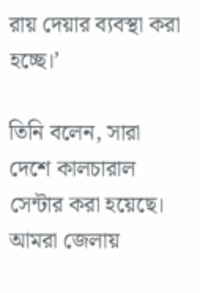রায় দেয়ার ব্যবস্থা করা হচ্ছে।’

তিনি বলেন, সারা দেশে কালচারাল সেন্টার করা হয়েছে। আমরা জেলায়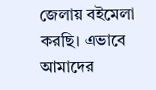জেলায় বইমেলা করছি। এভাবে আমাদের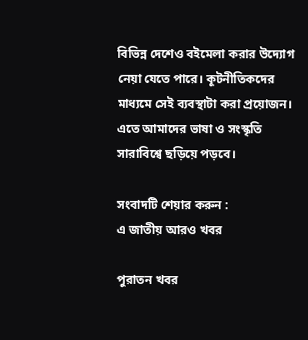বিভিন্ন দেশেও বইমেলা করার উদ্যোগ নেয়া যেতে পারে। কূটনীতিকদের মাধ্যমে সেই ব্যবস্থাটা করা প্রয়োজন। এতে আমাদের ভাষা ও সংস্কৃতি সারাবিশ্বে ছড়িয়ে পড়বে।

সংবাদটি শেয়ার করুন :
এ জাতীয় আরও খবর

পুরাতন খবর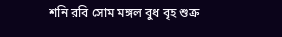শনি রবি সোম মঙ্গল বুধ বৃহ শুক্র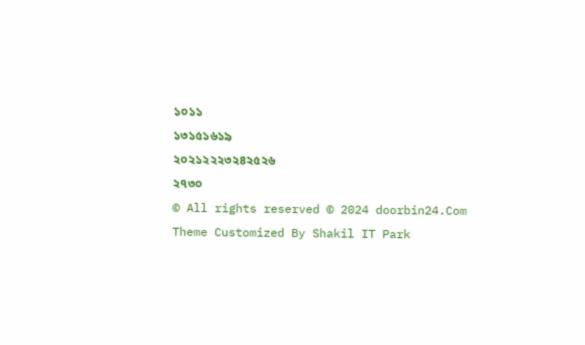১০১১
১৩১৫১৬১৯
২০২১২২২৩২৪২৫২৬
২৭৩০
© All rights reserved © 2024 doorbin24.Com
Theme Customized By Shakil IT Park